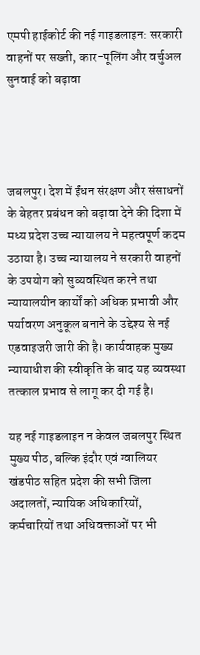एमपी हाईकोर्ट की नई गाइडलाइन: सरकारी वाहनों पर सख्ती, कार-पूलिंग और वर्चुअल सुनवाई को बढ़ावा




जबलपुर। देश में ईंधन संरक्षण और संसाधनों के बेहतर प्रबंधन को बढ़ावा देने की दिशा में मध्य प्रदेश उच्च न्यायालय ने महत्वपूर्ण कदम उठाया है। उच्च न्यायालय ने सरकारी वाहनों के उपयोग को सुव्यवस्थित करने तथा न्यायालयीन कार्यों को अधिक प्रभावी और पर्यावरण अनुकूल बनाने के उद्देश्य से नई एडवाइजरी जारी की है। कार्यवाहक मुख्य न्यायाधीश की स्वीकृति के बाद यह व्यवस्था तत्काल प्रभाव से लागू कर दी गई है।

यह नई गाइडलाइन न केवल जबलपुर स्थित मुख्य पीठ, बल्कि इंदौर एवं ग्वालियर खंडपीठ सहित प्रदेश की सभी जिला अदालतों, न्यायिक अधिकारियों, कर्मचारियों तथा अधिवक्ताओं पर भी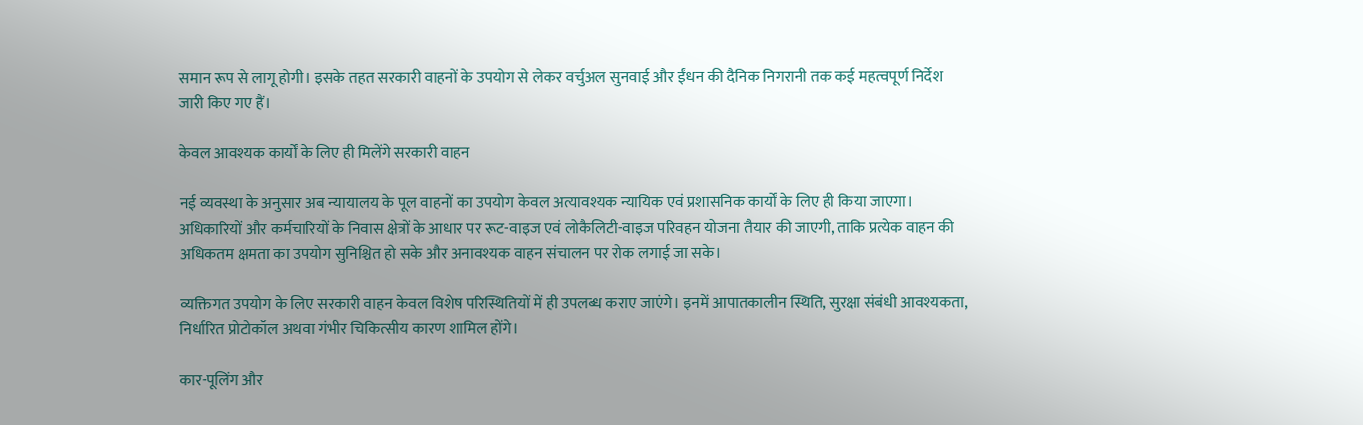समान रूप से लागू होगी। इसके तहत सरकारी वाहनों के उपयोग से लेकर वर्चुअल सुनवाई और ईंधन की दैनिक निगरानी तक कई महत्वपूर्ण निर्देश जारी किए गए हैं।

केवल आवश्यक कार्यों के लिए ही मिलेंगे सरकारी वाहन

नई व्यवस्था के अनुसार अब न्यायालय के पूल वाहनों का उपयोग केवल अत्यावश्यक न्यायिक एवं प्रशासनिक कार्यों के लिए ही किया जाएगा। अधिकारियों और कर्मचारियों के निवास क्षेत्रों के आधार पर रूट-वाइज एवं लोकैलिटी-वाइज परिवहन योजना तैयार की जाएगी, ताकि प्रत्येक वाहन की अधिकतम क्षमता का उपयोग सुनिश्चित हो सके और अनावश्यक वाहन संचालन पर रोक लगाई जा सके।

व्यक्तिगत उपयोग के लिए सरकारी वाहन केवल विशेष परिस्थितियों में ही उपलब्ध कराए जाएंगे। इनमें आपातकालीन स्थिति, सुरक्षा संबंधी आवश्यकता, निर्धारित प्रोटोकॉल अथवा गंभीर चिकित्सीय कारण शामिल होंगे।

कार-पूलिंग और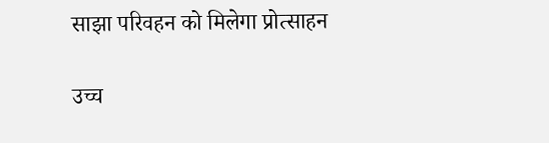साझा परिवहन को मिलेगा प्रोत्साहन

उच्च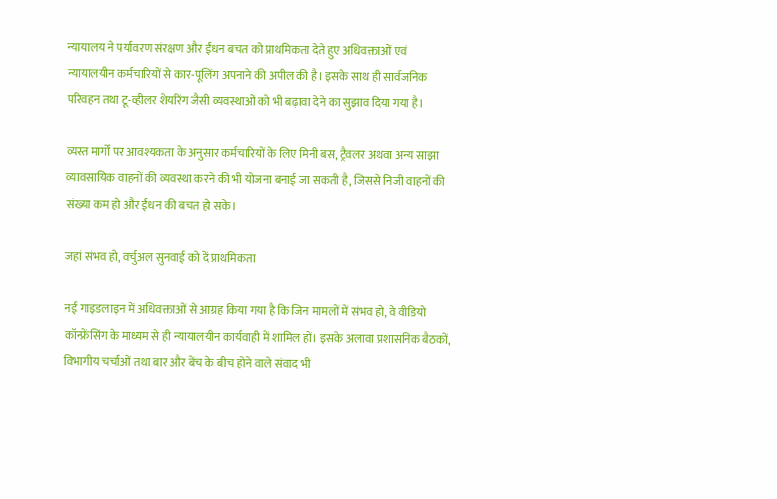न्यायालय ने पर्यावरण संरक्षण और ईंधन बचत को प्राथमिकता देते हुए अधिवक्ताओं एवं न्यायालयीन कर्मचारियों से कार-पूलिंग अपनाने की अपील की है। इसके साथ ही सार्वजनिक परिवहन तथा टू-व्हीलर शेयरिंग जैसी व्यवस्थाओं को भी बढ़ावा देने का सुझाव दिया गया है।

व्यस्त मार्गों पर आवश्यकता के अनुसार कर्मचारियों के लिए मिनी बस, ट्रैवलर अथवा अन्य साझा व्यावसायिक वाहनों की व्यवस्था करने की भी योजना बनाई जा सकती है, जिससे निजी वाहनों की संख्या कम हो और ईंधन की बचत हो सके।

जहां संभव हो, वर्चुअल सुनवाई को दें प्राथमिकता

नई गाइडलाइन में अधिवक्ताओं से आग्रह किया गया है कि जिन मामलों में संभव हो, वे वीडियो कॉन्फ्रेंसिंग के माध्यम से ही न्यायालयीन कार्यवाही में शामिल हों। इसके अलावा प्रशासनिक बैठकों, विभागीय चर्चाओं तथा बार और बेंच के बीच होने वाले संवाद भी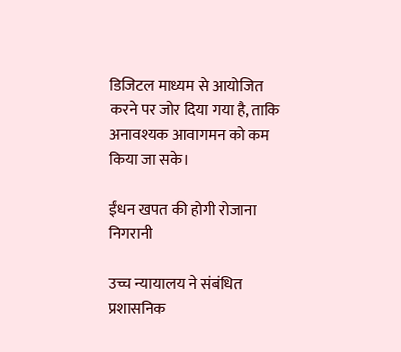डिजिटल माध्यम से आयोजित करने पर जोर दिया गया है, ताकि अनावश्यक आवागमन को कम किया जा सके।

ईंधन खपत की होगी रोजाना निगरानी

उच्च न्यायालय ने संबंधित प्रशासनिक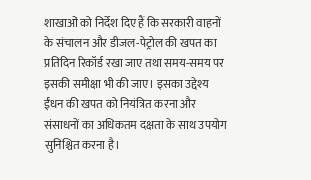शाखाओं को निर्देश दिए हैं कि सरकारी वाहनों के संचालन और डीजल-पेट्रोल की खपत का प्रतिदिन रिकॉर्ड रखा जाए तथा समय-समय पर इसकी समीक्षा भी की जाए। इसका उद्देश्य ईंधन की खपत को नियंत्रित करना और संसाधनों का अधिकतम दक्षता के साथ उपयोग सुनिश्चित करना है।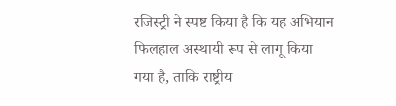रजिस्ट्री ने स्पष्ट किया है कि यह अभियान फिलहाल अस्थायी रूप से लागू किया गया है, ताकि राष्ट्रीय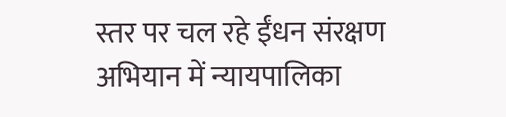स्तर पर चल रहे ईंधन संरक्षण अभियान में न्यायपालिका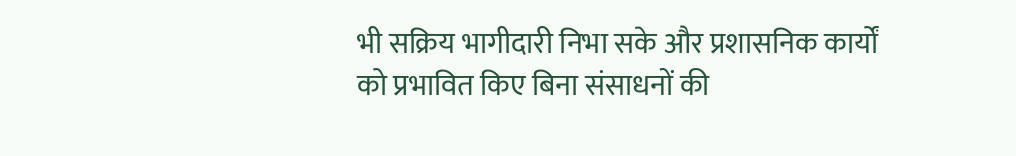भी सक्रिय भागीदारी निभा सके और प्रशासनिक कार्यों को प्रभावित किए बिना संसाधनों की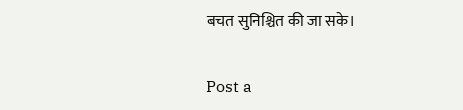बचत सुनिश्चित की जा सके।

Post a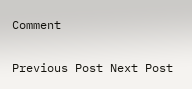Comment

Previous Post Next Post